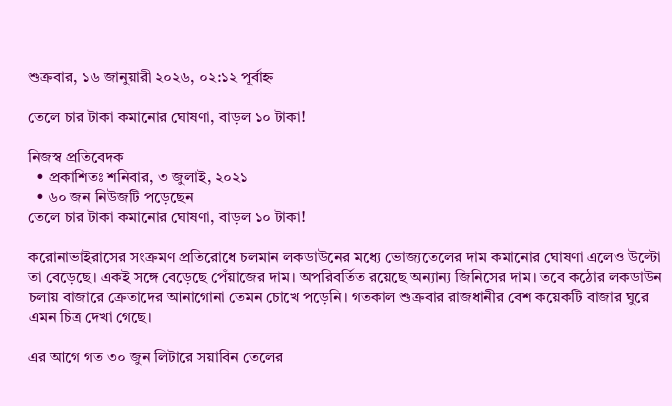শুক্রবার, ১৬ জানুয়ারী ২০২৬, ০২:১২ পূর্বাহ্ন

তেলে চার টাকা কমানোর ঘোষণা, বাড়ল ১০ টাকা!

নিজস্ব প্রতিবেদক
  • প্রকাশিতঃ শনিবার, ৩ জুলাই, ২০২১
  • ৬০ জন নিউজটি পড়েছেন
তেলে চার টাকা কমানোর ঘোষণা, বাড়ল ১০ টাকা!

করোনাভাইরাসের সংক্রমণ প্রতিরোধে চলমান লকডাউনের মধ্যে ভোজ্যতেলের দাম কমানোর ঘোষণা এলেও উল্টো তা বেড়েছে। একই সঙ্গে বেড়েছে পেঁয়াজের দাম। অপরিবর্তিত রয়েছে অন্যান্য জিনিসের দাম। তবে কঠোর লকডাউন চলায় বাজারে ক্রেতাদের আনাগোনা তেমন চোখে পড়েনি। গতকাল শুক্রবার রাজধানীর বেশ কয়েকটি বাজার ঘুরে এমন চিত্র দেখা গেছে।

এর আগে গত ৩০ জুন লিটারে সয়াবিন তেলের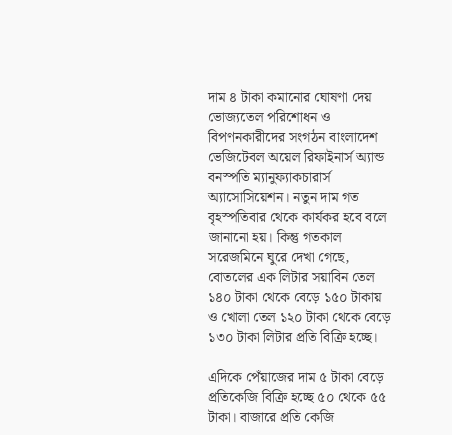দাম ৪ টাকা কমানোর ঘোষণা দেয় ভোজ্যতেল পরিশোধন ও বিপণনকারীদের সংগঠন বাংলাদেশ ভেজিটেবল অয়েল রিফাইনার্স অ্যান্ড বনস্পতি ম্যানুফ্যাকচারার্স অ্যাসোসিয়েশন। নতুন দাম গত বৃহস্পতিবার থেকে কার্যকর হবে বলে জানানো হয়। কিন্তু গতকাল সরেজমিনে ঘুরে দেখা গেছে, বোতলের এক লিটার সয়াবিন তেল ১৪০ টাকা থেকে বেড়ে ১৫০ টাকায় ও খোলা তেল ১২০ টাকা থেকে বেড়ে ১৩০ টাকা লিটার প্রতি বিক্রি হচ্ছে।

এদিকে পেঁয়াজের দাম ৫ টাকা বেড়ে প্রতিকেজি বিক্রি হচ্ছে ৫০ থেকে ৫৫ টাকা। বাজারে প্রতি কেজি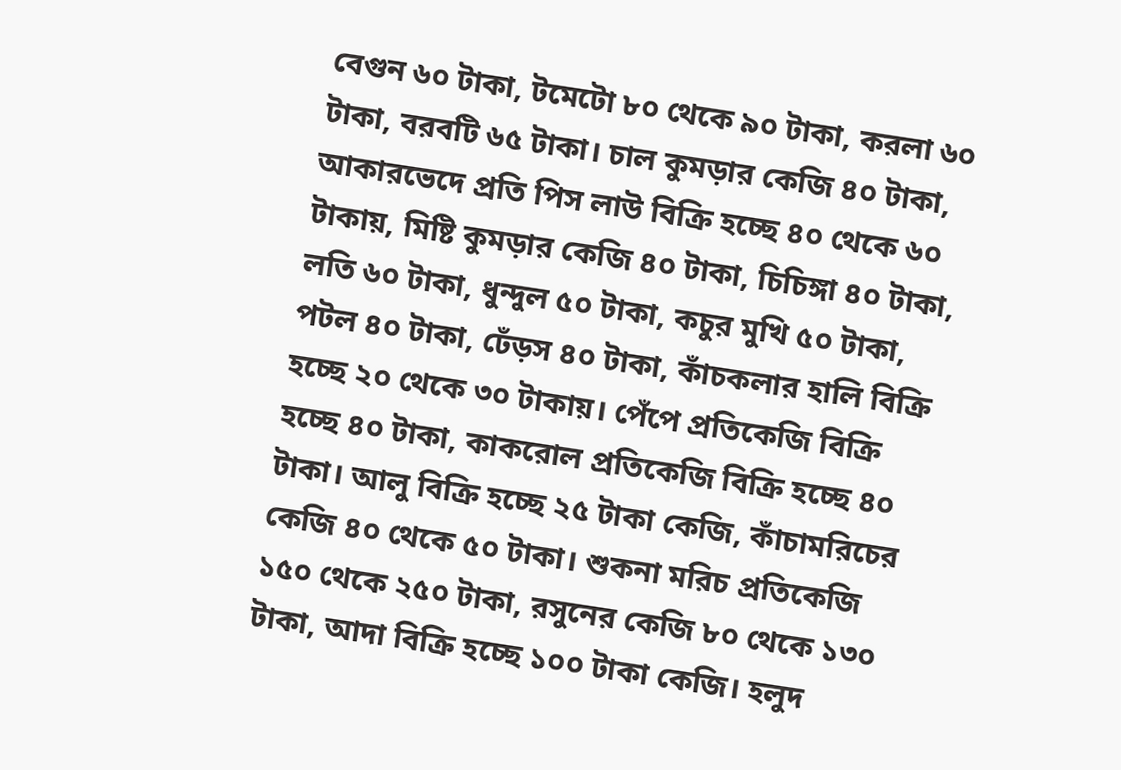বেগুন ৬০ টাকা, টমেটো ৮০ থেকে ৯০ টাকা, করলা ৬০ টাকা, বরবটি ৬৫ টাকা। চাল কুমড়ার কেজি ৪০ টাকা, আকারভেদে প্রতি পিস লাউ বিক্রি হচ্ছে ৪০ থেকে ৬০ টাকায়, মিষ্টি কুমড়ার কেজি ৪০ টাকা, চিচিঙ্গা ৪০ টাকা, লতি ৬০ টাকা, ধুন্দুল ৫০ টাকা, কচুর মুখি ৫০ টাকা, পটল ৪০ টাকা, ঢেঁড়স ৪০ টাকা, কাঁচকলার হালি বিক্রি হচ্ছে ২০ থেকে ৩০ টাকায়। পেঁপে প্রতিকেজি বিক্রি হচ্ছে ৪০ টাকা, কাকরোল প্রতিকেজি বিক্রি হচ্ছে ৪০ টাকা। আলু বিক্রি হচ্ছে ২৫ টাকা কেজি, কাঁচামরিচের কেজি ৪০ থেকে ৫০ টাকা। শুকনা মরিচ প্রতিকেজি ১৫০ থেকে ২৫০ টাকা, রসুনের কেজি ৮০ থেকে ১৩০ টাকা, আদা বিক্রি হচ্ছে ১০০ টাকা কেজি। হলুদ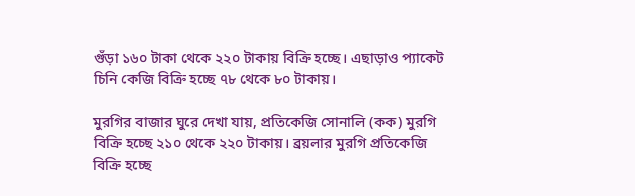গুঁড়া ১৬০ টাকা থেকে ২২০ টাকায় বিক্রি হচ্ছে। এছাড়াও প্যাকেট চিনি কেজি বিক্রি হচ্ছে ৭৮ থেকে ৮০ টাকায়।

মুরগির বাজার ঘুরে দেখা যায়, প্রতিকেজি সোনালি (কক) মুরগি বিক্রি হচ্ছে ২১০ থেকে ২২০ টাকায়। ব্রয়লার মুরগি প্রতিকেজি বিক্রি হচ্ছে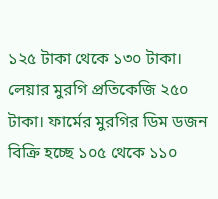১২৫ টাকা থেকে ১৩০ টাকা। লেয়ার মুরগি প্রতিকেজি ২৫০ টাকা। ফার্মের মুরগির ডিম ডজন বিক্রি হচ্ছে ১০৫ থেকে ১১০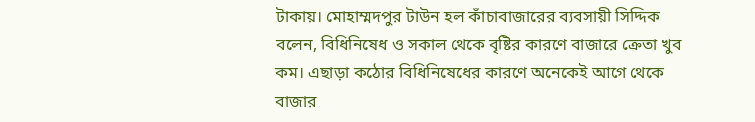টাকায়। মোহাম্মদপুর টাউন হল কাঁচাবাজারের ব্যবসায়ী সিদ্দিক বলেন, বিধিনিষেধ ও সকাল থেকে বৃষ্টির কারণে বাজারে ক্রেতা খুব কম। এছাড়া কঠোর বিধিনিষেধের কারণে অনেকেই আগে থেকে বাজার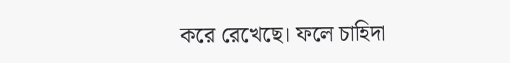করে রেখেছে। ফলে চাহিদা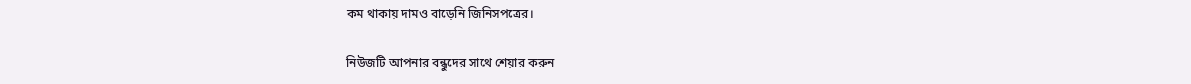কম থাকায় দামও বাড়েনি জিনিসপত্রের।

নিউজটি আপনার বন্ধুদের সাথে শেয়ার করুন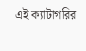এই ক্যাটাগরির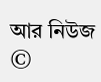আর নিউজ
©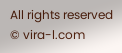All rights reserved © vira-l.com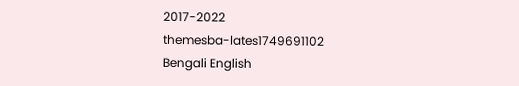2017-2022
themesba-lates1749691102
Bengali English